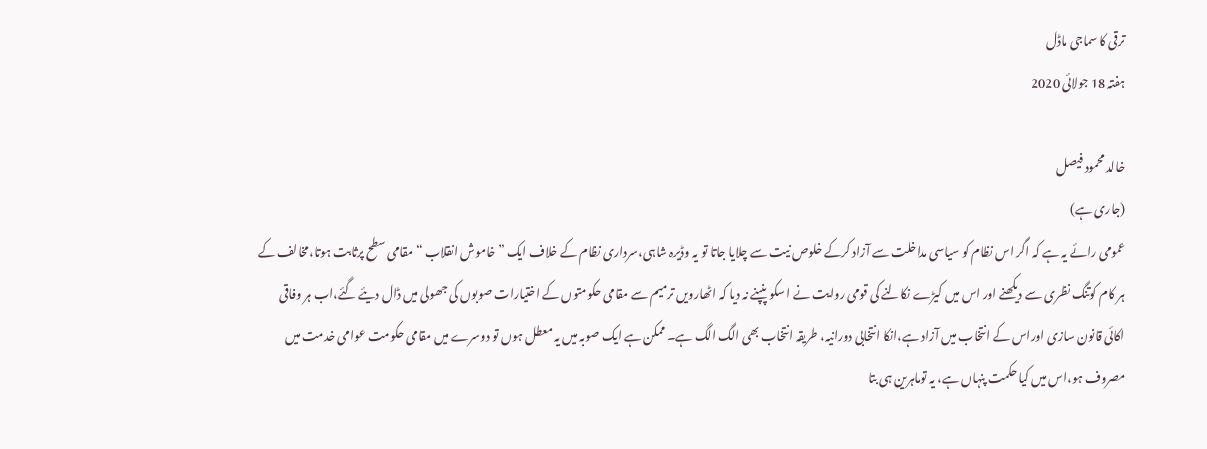ترقی کا سماجی ماڈل
ہفتہ 18 جولائی 2020

خالد محمود فیصل
(جاری ہے)
عمومی رائے یہ ہے کہ اگر اس نظام کو سیاسی مداخلت سے آزاد کرکے خلوص نیت سے چلایا جاتا تو یہ وڈیرہ شاہی،سرداری نظام کے خلاف ایک ”خاموش انقلاب “ مقامی سطح پرثابت ہوتا،مخالف کے ہر کام کوتنگ نظری سے دیکھنے اور اس میں کیڑے نکالنے کی قومی روایت نے ا سکو پنپنے نہ دیا کہ اٹھارویں ترمیم سے مقامی حکومتوں کے اختیارات صوبوں کی جھولی میں ڈال دیئے گئے،اب ہر وفاقی اکائی قانون سازی اوراس کے انتخاب میں آزاد ہے،انکا انتخابی دورانیہ، طریقہ انتخاب بھی الگ الگ ہے۔ ممکن ہے ایک صوبہ میں یہ معطل ہوں تو دوسرے میں مقامی حکومت عوامی خدمت میں مصروف ہو،اس میں کیا حکمت پنہاں ہے، یہ توماہرین ہی بتا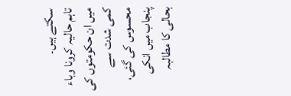سکتے ہیں۔
تاہم حالیہ کرونا وباء میں ان حکومتوں کی کمی شدت سے محسوس کی گئی، پنجاب میں انکی بحالی کا مطالبہ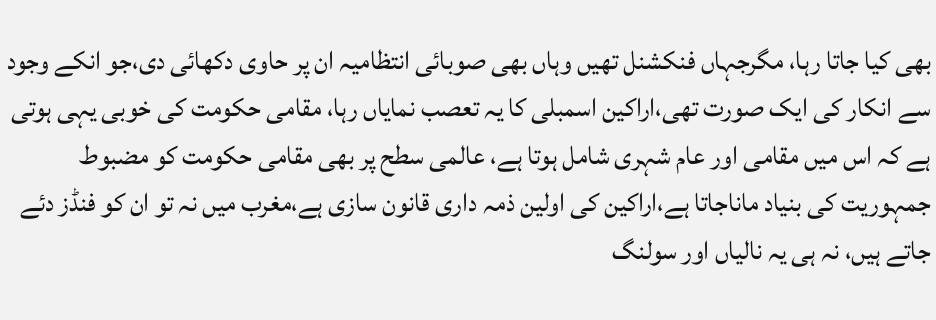بھی کیا جاتا رہا، مگرجہاں فنکشنل تھیں وہاں بھی صوبائی انتظامیہ ان پر حاوی دکھائی دی،جو انکے وجود سے انکار کی ایک صورت تھی،اراکین اسمبلی کا یہ تعصب نمایاں رہا، مقامی حکومت کی خوبی یہی ہوتی ہے کہ اس میں مقامی اور عام شہری شامل ہوتا ہے، عالمی سطح پر بھی مقامی حکومت کو مضبوط جمہوریت کی بنیاد ماناجاتا ہے،اراکین کی اولین ذمہ داری قانون سازی ہے،مغرب میں نہ تو ان کو فنڈز دئے جاتے ہیں، نہ ہی یہ نالیاں اور سولنگ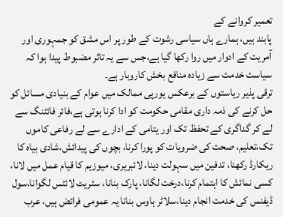تعمیر کروانے کے
پابند ہیں، ہمارے ہاں سیاسی رشوت کے طور پر اس مشق کو جمہوری اور آمریت کے ادوار میں روا رکھا گیا ہے،جس سے یہ تاثر مضبوط پیدا ہوا کہ سیاست خدمت سے زیادہ منافع بخش کاروبار ہے۔
ترقی پذیر ریاستوں کے برعکس یورپی ممالک میں عوام کے بنیادی مسائل کو حل کرنے کی ذمہ داری مقامی حکومت کو ادا کرنا ہوتی ہے،فائر فائٹنگ سے لے کر گداگری کے تحفظ تک اور یتامی کے ادارے سے لے رفاعی کاموں تک،تعلیم، صحت کی ضرویات کو پورا کرنا، بچوں کی پیدائش،شادی بیاہ کا ریکارڈ رکھنا، تدفین میں سہولت دینا، لائبریری، میوزیم کا قیام عمل میں لانا، کسی نمائش کا اہتمام کرنا،درخت لگانا، پارک بنانا، سٹریٹ لائٹس لگوانا،سول ڈیفنس کی خدمت انجام دینا،سلاٹر ہاوس بنانا یہ عمومی فرائض ہیں، عرب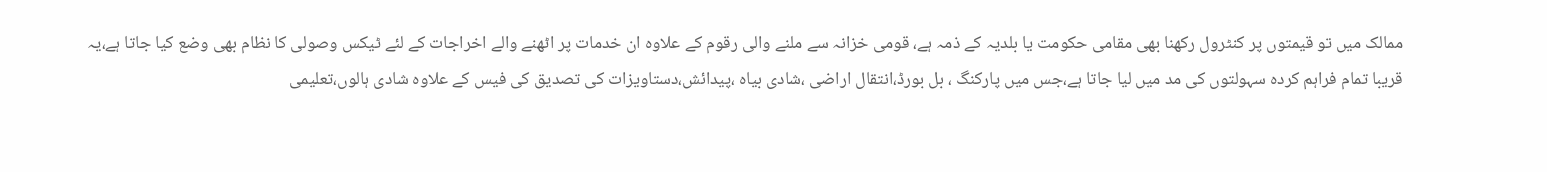ممالک میں تو قیمتوں پر کنٹرول رکھنا بھی مقامی حکومت یا بلدیہ کے ذمہ ہے، قومی خزانہ سے ملنے والی رقوم کے علاوہ ان خدمات پر اٹھنے والے اخراجات کے لئے ٹیکس وصولی کا نظام بھی وضع کیا جاتا ہے،یہ قریبا تمام فراہم کردہ سہولتوں کی مد میں لیا جاتا ہے،جس میں پارکنگ ، بل بورڈ،انتقال اراضی ،شادی بیاہ ،پیدائش،دستاویزات کی تصدیق کی فیس کے علاوہ شادی ہالوں،تعلیمی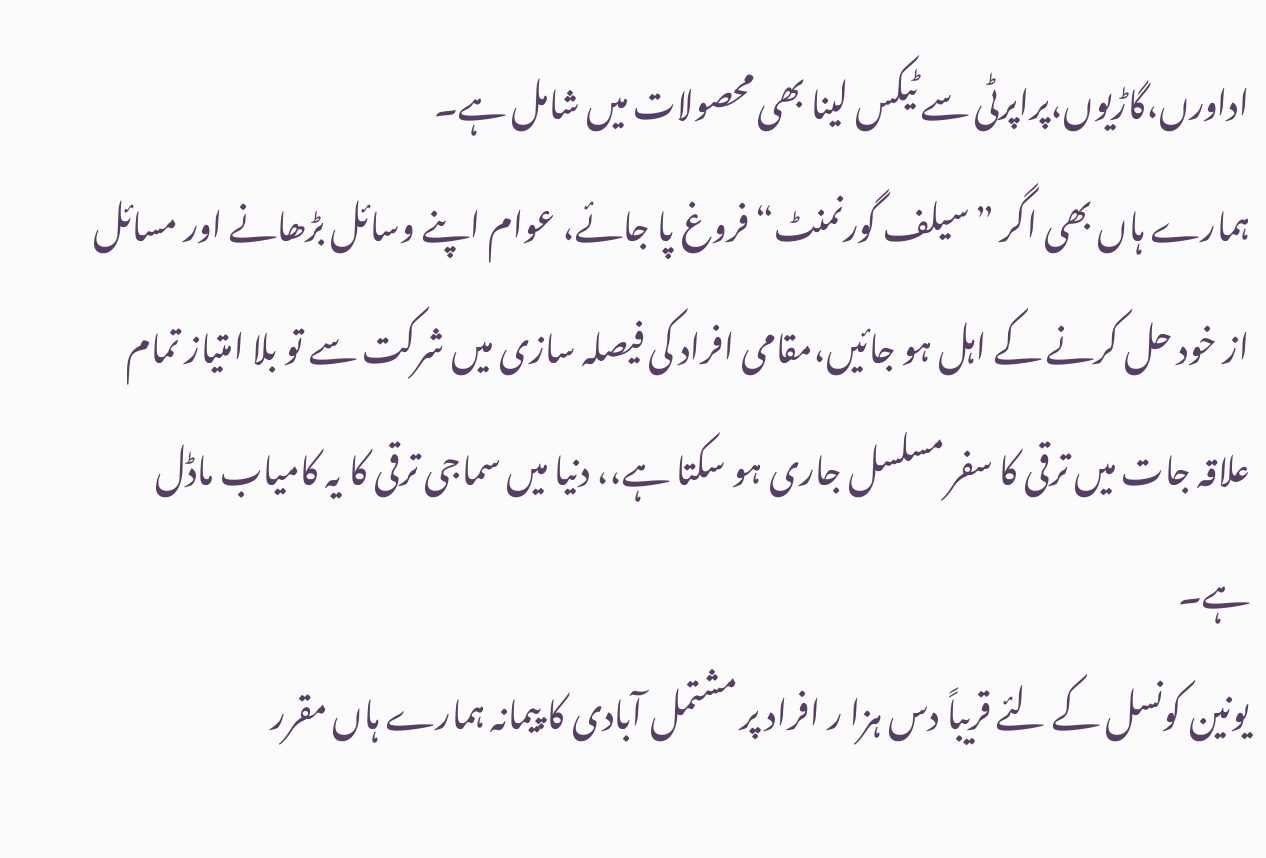اداورں،گاڑیوں،پراپرٹی سے ٹیکس لینا بھی محصولات میں شامل ہے۔
ہمارے ہاں بھی اگر ”سیلف گورنمنٹ“ فروغ پا جائے، عوام اپنے وسائل بڑھانے اور مسائل از خود حل کرنے کے اہل ہو جائیں،مقامی افراد کی فیصلہ سازی میں شرکت سے تو بلا امتیاز تمام علاقہ جات میں ترقی کا سفر مسلسل جاری ہو سکتا ہے،، دنیا میں سماجی ترقی کا یہ کامیاب ماڈل ہے۔
یونین کونسل کے لئے قریباً دس ہزا ر افراد پر مشتمل آبادی کا پیمانہ ہمارے ہاں مقرر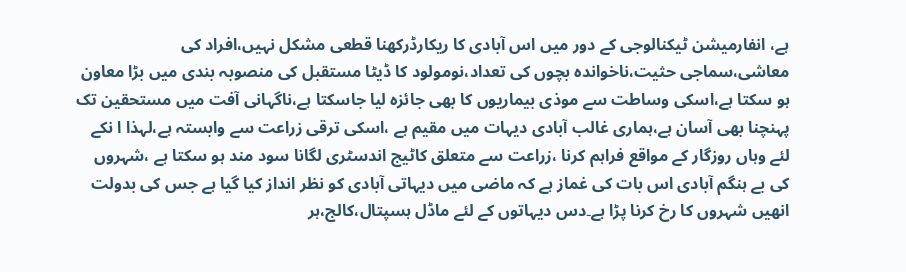ہے، انفارمیشن ٹیکنالوجی کے دور میں اس آبادی کا ریکارڈرکھنا قطعی مشکل نہیں،افراد کی معاشی،سماجی حثیت،ناخواندہ بچوں کی تعداد،نومولود کا ڈیٹا مستقبل کی منصوبہ بندی میں بڑا معاون ہو سکتا ہے،اسکی وساطت سے موذی بیماریوں کا بھی جائزہ لیا جاسکتا ہے،ناگہانی آفت میں مستحقین تک پہنچنا بھی آسان ہے،ہماری غالب آبادی دیہات میں مقیم ہے ،اسکی ترقی زراعت سے وابستہ ہے،لہذا ا نکے لئے وہاں روزگار کے مواقع فراہم کرنا ،زراعت سے متعلق کاٹیج اندسٹری لگانا سود مند ہو سکتا ہے ،شہروں کی بے ہنگم آبادی اس بات کی غماز ہے کہ ماضی میں دیہاتی آبادی کو نظر انداز کیا گیا ہے جس کی بدولت انھیں شہروں کا رخ کرنا پڑا ہے۔دس دیہاتوں کے لئے ماڈل ہسپتال،کالج،ہر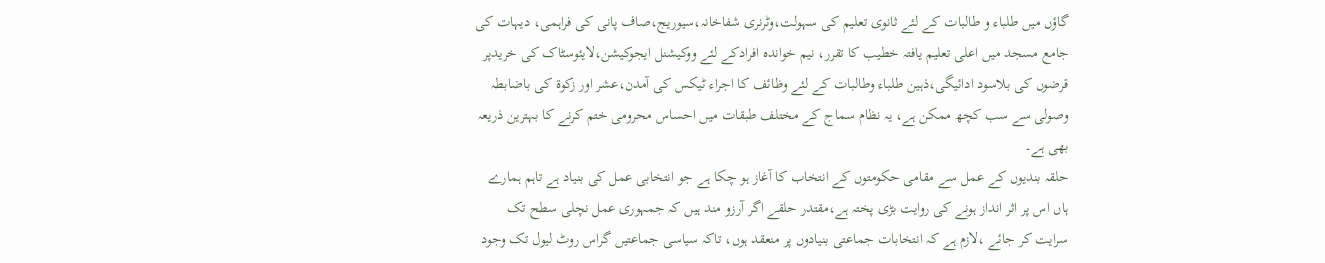گاؤں میں طلباء و طالبات کے لئے ثانوی تعلیم کی سہولت،وٹرنری شفاخانہ،سیوریج،صاف پانی کی فراہمی، دیہات کی جامع مسجد میں اعلی تعلیم یافتہ خطیب کا تقرر، نیم خواندہ افرادکے لئے ووکیشنل ایجوکیشن،لایئوسٹاک کی خریدپر قرضوں کی بلاسود ادائیگی،ذہین طلباء وطالبات کے لئے وظائف کا اجراء ٹیکس کی آمدن،عشر اور زکوة کی باضابطہ وصولی سے سب کچھ ممکن ہے، یہ نظام سماج کے مختلف طبقات میں احساس محرومی ختم کرنے کا بہترین ذریعہ بھی ہے۔
حلقہ بندیوں کے عمل سے مقامی حکومتوں کے انتخاب کا آغاز ہو چکا ہے جو انتخابی عمل کی بنیاد ہے تاہم ہمارے ہاں اس پر اثر انداز ہونے کی روایت بڑی پختہ ہے،مقتدر حلقے اگر آرزو مند ہیں کہ جمہوری عمل نچلی سطح تک سرایت کر جائے ،لازم ہے کہ انتخابات جماعتی بنیادوں پر منعقد ہوں، تاکہ سیاسی جماعتیں گراس روٹ لیول تک وجود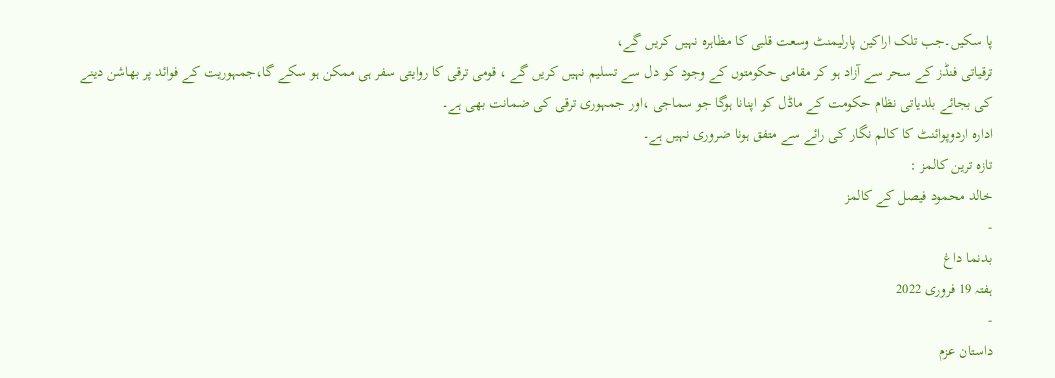پا سکیں۔جب تلک اراکین پارلیمنٹ وسعت قلبی کا مظاہرہ نہیں کریں گے،
ترقیاتی فنڈز کے سحر سے آزاد ہو کر مقامی حکومتوں کے وجود کو دل سے تسلیم نہیں کریں گے ، قومی ترقی کا روایتی سفر ہی ممکن ہو سکے گا،جمہوریت کے فوائد پر بھاشن دینے کی بجائے بلدیاتی نظام حکومت کے ماڈل کو اپنانا ہوگا جو سماجی ،اور جمہوری ترقی کی ضمانت بھی ہے۔
ادارہ اردوپوائنٹ کا کالم نگار کی رائے سے متفق ہونا ضروری نہیں ہے۔
تازہ ترین کالمز :
خالد محمود فیصل کے کالمز
-
بدنما داغ
ہفتہ 19 فروری 2022
-
داستان عزم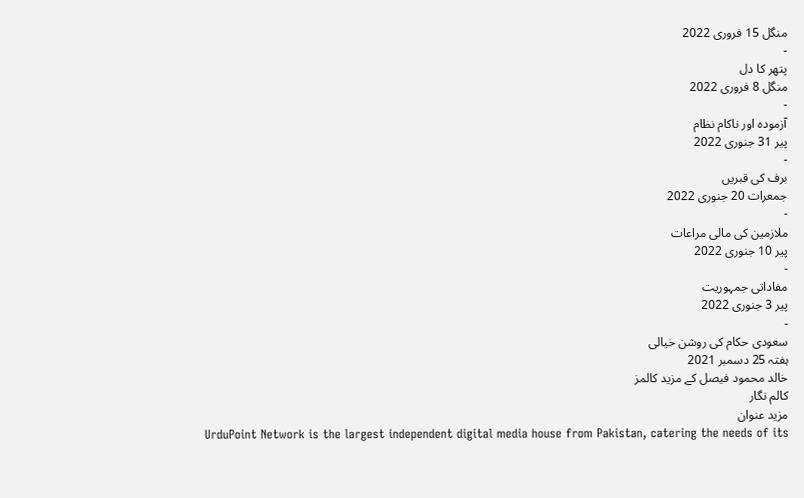منگل 15 فروری 2022
-
پتھر کا دل
منگل 8 فروری 2022
-
آزمودہ اور ناکام نظام
پیر 31 جنوری 2022
-
برف کی قبریں
جمعرات 20 جنوری 2022
-
ملازمین کی مالی مراعات
پیر 10 جنوری 2022
-
مفاداتی جمہوریت
پیر 3 جنوری 2022
-
سعودی حکام کی روشن خیالی
ہفتہ 25 دسمبر 2021
خالد محمود فیصل کے مزید کالمز
کالم نگار
مزید عنوان
UrduPoint Network is the largest independent digital media house from Pakistan, catering the needs of its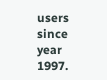users since year 1997.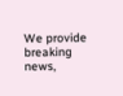We provide breaking news,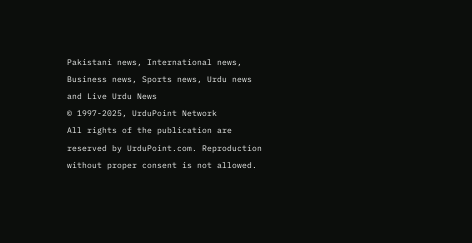Pakistani news, International news, Business news, Sports news, Urdu news and Live Urdu News
© 1997-2025, UrduPoint Network
All rights of the publication are reserved by UrduPoint.com. Reproduction without proper consent is not allowed.